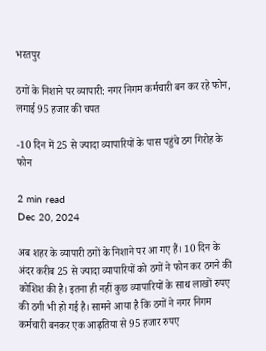भरतपुर

ठगों के निशाने पर व्यापारी: नगर निगम कर्मचारी बन कर रहे फोन, लगाई 95 हजार की चपत

-10 दिन में 25 से ज्यादा व्यापारियों के पास पहुंचे ठग गिरोह के फोन

2 min read
Dec 20, 2024

अब शहर के व्यापारी ठगों के निशाने पर आ गए हैं। 10 दिन के अंदर करीब 25 से ज्यादा व्यापारियों को ठगों ने फोन कर ठगने की कोशिश की है। इतना ही नहीं कुछ व्यापारियों के साथ लाखों रुपए की ठगी भी हो गई है। सामने आया है कि ठगों ने नगर निगम कर्मचारी बनकर एक आढ़तिया से 95 हजार रुपए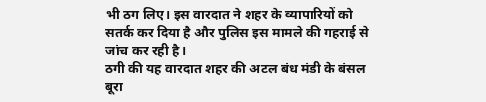भी ठग लिए। इस वारदात ने शहर के व्यापारियों को सतर्क कर दिया है और पुलिस इस मामले की गहराई से जांच कर रही है।
ठगी की यह वारदात शहर की अटल बंध मंडी के बंसल बूरा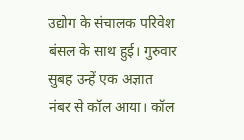उद्योग के संचालक परिवेश बंसल के साथ हुई। गुरुवार सुबह उन्हें एक अज्ञात नंबर से कॉल आया। कॉल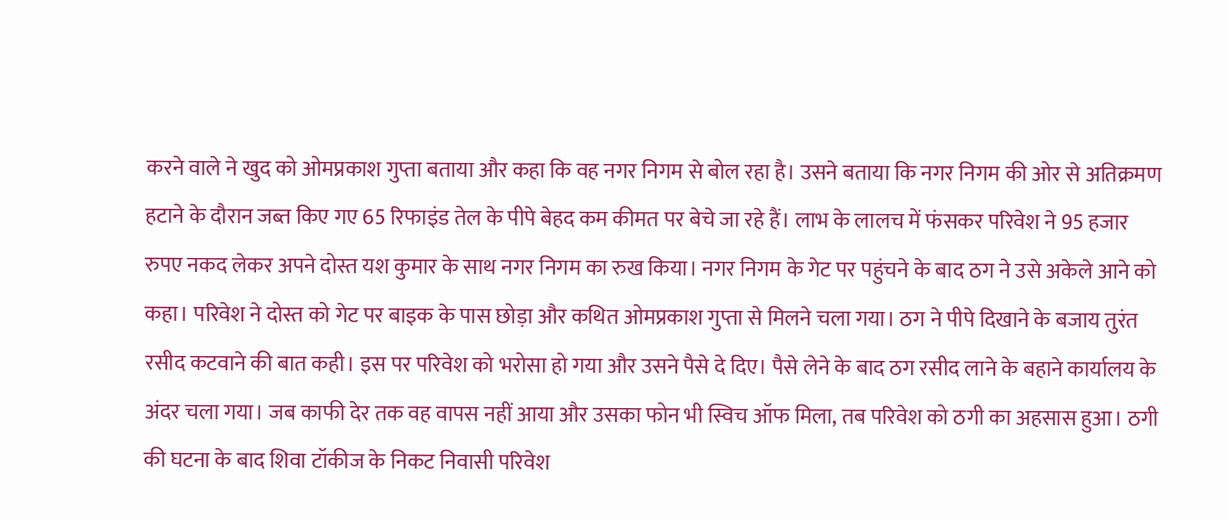करने वाले ने खुद को ओमप्रकाश गुप्ता बताया और कहा कि वह नगर निगम से बोल रहा है। उसने बताया कि नगर निगम की ओर से अतिक्रमण हटाने के दौरान जब्त किए गए 65 रिफाइंड तेल के पीपे बेहद कम कीमत पर बेचे जा रहे हैं। लाभ के लालच में फंसकर परिवेश ने 95 हजार रुपए नकद लेकर अपने दोस्त यश कुमार के साथ नगर निगम का रुख किया। नगर निगम के गेट पर पहुंचने के बाद ठग ने उसे अकेले आने को कहा। परिवेश ने दोस्त को गेट पर बाइक के पास छोड़ा और कथित ओमप्रकाश गुप्ता से मिलने चला गया। ठग ने पीपे दिखाने के बजाय तुरंत रसीद कटवाने की बात कही। इस पर परिवेश को भरोसा हो गया और उसने पैसे दे दिए। पैसे लेने के बाद ठग रसीद लाने के बहाने कार्यालय के अंदर चला गया। जब काफी देर तक वह वापस नहीं आया और उसका फोन भी स्विच ऑफ मिला, तब परिवेश को ठगी का अहसास हुआ। ठगी की घटना के बाद शिवा टॉकीज के निकट निवासी परिवेश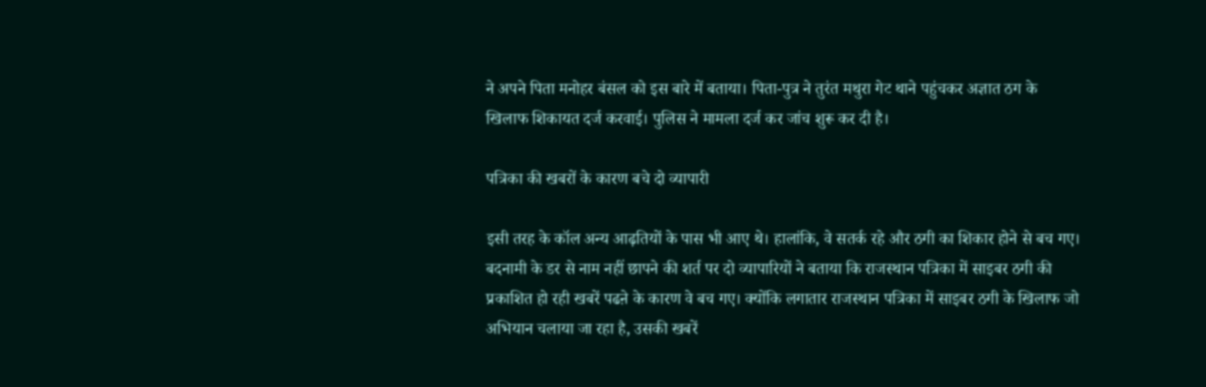ने अपने पिता मनोहर बंसल को इस बारे में बताया। पिता-पुत्र ने तुरंत मथुरा गेट थाने पहुंचकर अज्ञात ठग के खिलाफ शिकायत दर्ज करवाई। पुलिस ने मामला दर्ज कर जांच शुरू कर दी है।

पत्रिका की खबरों के कारण बचे दो व्यापारी

इसी तरह के कॉल अन्य आढ़तियों के पास भी आए थे। हालांकि, वे सतर्क रहे और ठगी का शिकार होने से बच गए। बदनामी के डर से नाम नहीं छापने की शर्त पर दो व्यापारियों ने बताया कि राजस्थान पत्रिका में साइबर ठगी की प्रकाशित हो रही खबरें पढऩे के कारण वे बच गए। क्योंकि लगातार राजस्थान पत्रिका में साइबर ठगी के खिलाफ जो अभियान चलाया जा रहा है, उसकी खबरें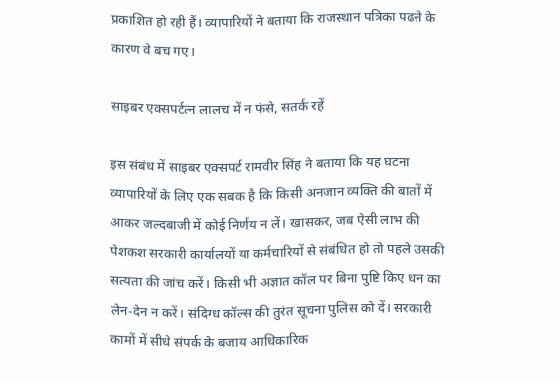प्रकाशित हो रही हैं। व्यापारियों ने बताया कि राजस्थान पत्रिका पढऩे के कारण वे बच गए।

साइबर एक्सपर्टत्न लालच में न फंसे, सतर्क रहें

इस संबंध में साइबर एक्सपर्ट रामवीर सिंह ने बताया कि यह घटना व्यापारियों के लिए एक सबक है कि किसी अनजान व्यक्ति की बातों में आकर जल्दबाजी में कोई निर्णय न लें। खासकर, जब ऐसी लाभ की पेशकश सरकारी कार्यालयों या कर्मचारियों से संबंधित हो तो पहले उसकी सत्यता की जांच करें। किसी भी अज्ञात कॉल पर बिना पुष्टि किए धन का लेन-देन न करें। संदिग्ध कॉल्स की तुरंत सूचना पुलिस को दें। सरकारी कामों में सीधे संपर्क के बजाय आधिकारिक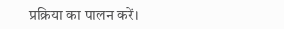प्रक्रिया का पालन करें।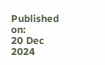Published on:
20 Dec 2024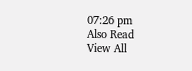07:26 pm
Also Read
View All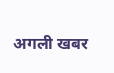अगली खबर